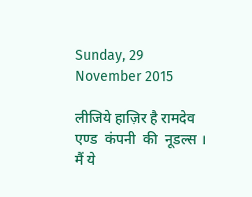Sunday, 29 November 2015

लीजिये हाज़िर है रामदेव एण्ड  कंपनी  की  नूडल्‍स । मैं ये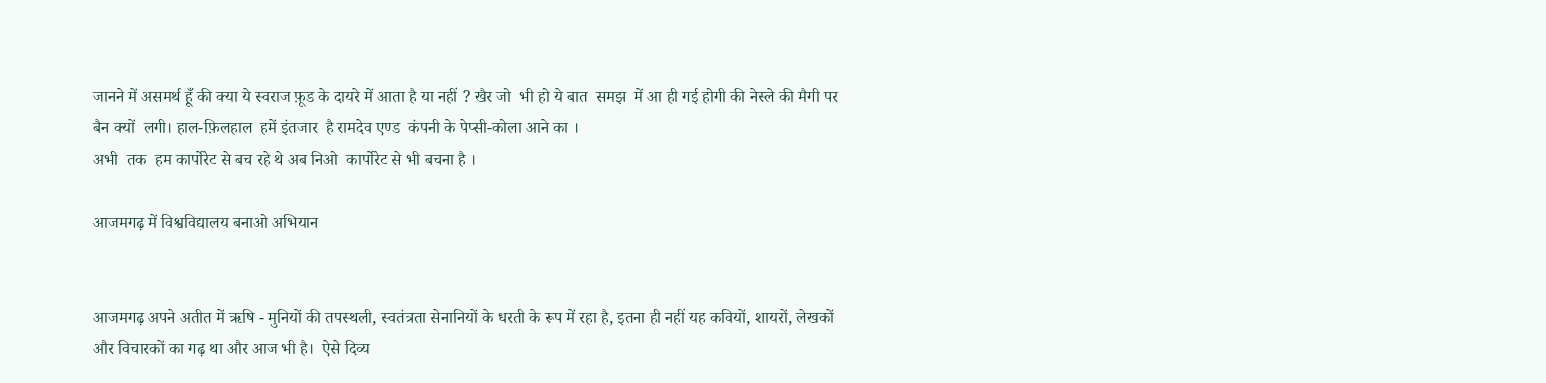जानने में असमर्थ हूँ की क्या ये स्वराज फ़ूड के दायरे में आता है या नहीं ? खैर जो  भी हो ये बात  समझ  में आ ही गई होगी की नेस्‍ले की मैगी पर बैन क्यों  लगी। हाल-फ़िलहाल  हमें इंतजार  है रामदेव एण्ड  कंपनी के पेप्सी-कोला आने का ।
अभी  तक  हम कार्पोरेट से बच रहे थे अब निओ  कार्पोरेट से भी बचना है ।

आजमगढ़ में विश्वविद्यालय बनाओ अभियान


आजमगढ़ अपने अतीत में ऋषि - मुनियों की तपस्थली, स्वतंत्रता सेनानियों के धरती के रूप में रहा है, इतना ही नहीं यह कवियों, शायरों, लेखकों और विचारकों का गढ़ था और आज भी है।  ऐसे दिव्य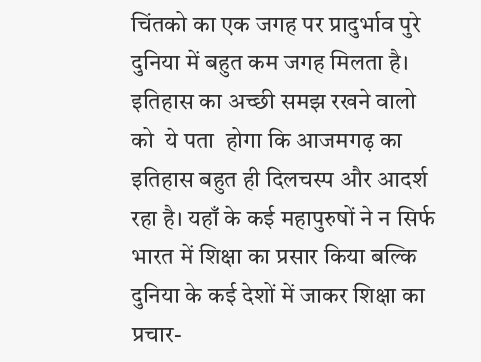चिंतको का एक जगह पर प्रादुर्भाव पुरे दुनिया में बहुत कम जगह मिलता है।  इतिहास का अच्छी समझ रखने वालो को  ये पता  होगा कि आजमगढ़ का इतिहास बहुत ही दिलचस्प और आदर्श  रहा है। यहाँ के कई महापुरुषों ने न सिर्फ भारत में शिक्षा का प्रसार किया बल्कि दुनिया के कई देशों में जाकर शिक्षा का प्रचार-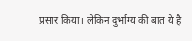प्रसार किया। लेकिन दुर्भाग्य की बात ये है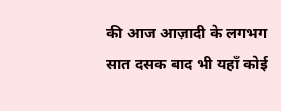की आज आज़ादी के लगभग सात दसक बाद भी यहाँ कोई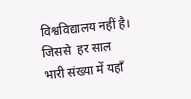विश्वविद्यालय नहीं है। जिससे  हर साल भारी संख्या में यहाँ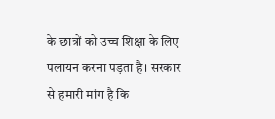के छात्रों को उच्च शिक्षा के लिए पलायन करना पड़ता है। सरकार से हमारी मांग है कि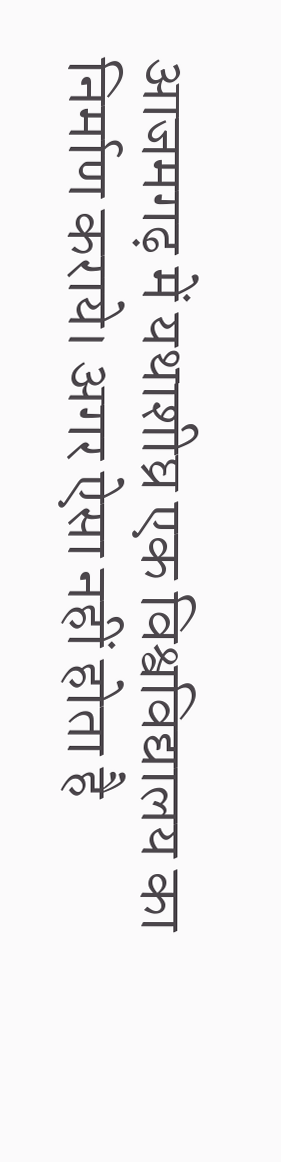आजमगढ़ में यथाशीघ्र एक विश्वविद्यालय का निर्माण कराये। अगर ऐसा नहीं होता है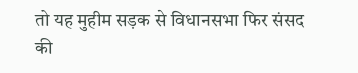तो यह मुहीम सड़क से विधानसभा फिर संसद की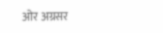ओर अग्रसर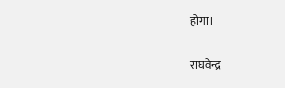होगा।

राघवेन्द्र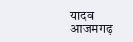यादव
आजमगढ़